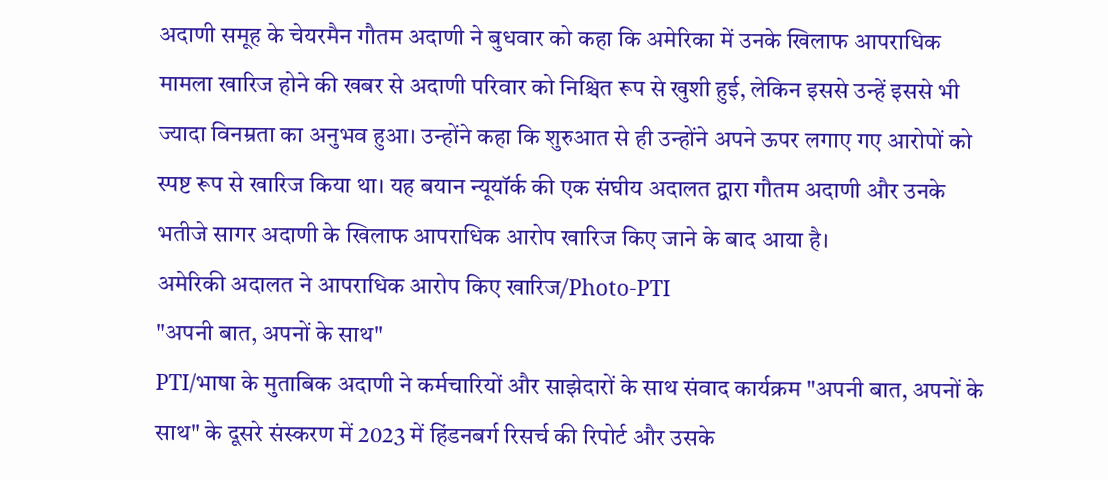अदाणी समूह के चेयरमैन गौतम अदाणी ने बुधवार को कहा कि अमेरिका में उनके खिलाफ आपराधिक मामला खारिज होने की खबर से अदाणी परिवार को निश्चित रूप से खुशी हुई, लेकिन इससे उन्हें इससे भी ज्यादा विनम्रता का अनुभव हुआ। उन्होंने कहा कि शुरुआत से ही उन्होंने अपने ऊपर लगाए गए आरोपों को स्पष्ट रूप से खारिज किया था। यह बयान न्यूयॉर्क की एक संघीय अदालत द्वारा गौतम अदाणी और उनके भतीजे सागर अदाणी के खिलाफ आपराधिक आरोप खारिज किए जाने के बाद आया है।
अमेरिकी अदालत ने आपराधिक आरोप किए खारिज/Photo-PTI
"अपनी बात, अपनों के साथ"
PTI/भाषा के मुताबिक अदाणी ने कर्मचारियों और साझेदारों के साथ संवाद कार्यक्रम "अपनी बात, अपनों के साथ" के दूसरे संस्करण में 2023 में हिंडनबर्ग रिसर्च की रिपोर्ट और उसके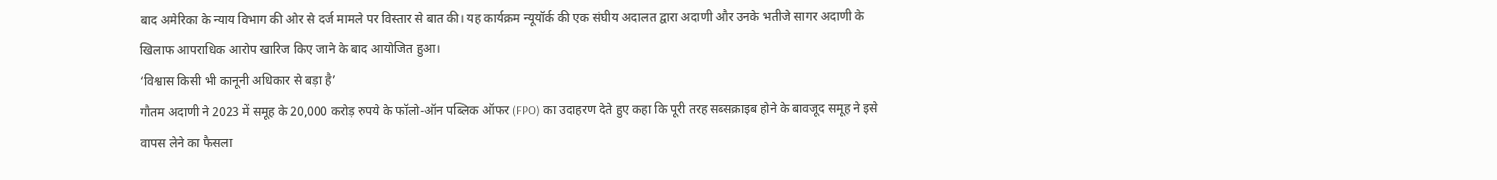बाद अमेरिका के न्याय विभाग की ओर से दर्ज मामले पर विस्तार से बात की। यह कार्यक्रम न्यूयॉर्क की एक संघीय अदालत द्वारा अदाणी और उनके भतीजे सागर अदाणी के खिलाफ आपराधिक आरोप खारिज किए जाने के बाद आयोजित हुआ।
‘विश्वास किसी भी कानूनी अधिकार से बड़ा है’
गौतम अदाणी ने 2023 में समूह के 20,000 करोड़ रुपये के फॉलो-ऑन पब्लिक ऑफर (FPO) का उदाहरण देते हुए कहा कि पूरी तरह सब्सक्राइब होने के बावजूद समूह ने इसे वापस लेने का फैसला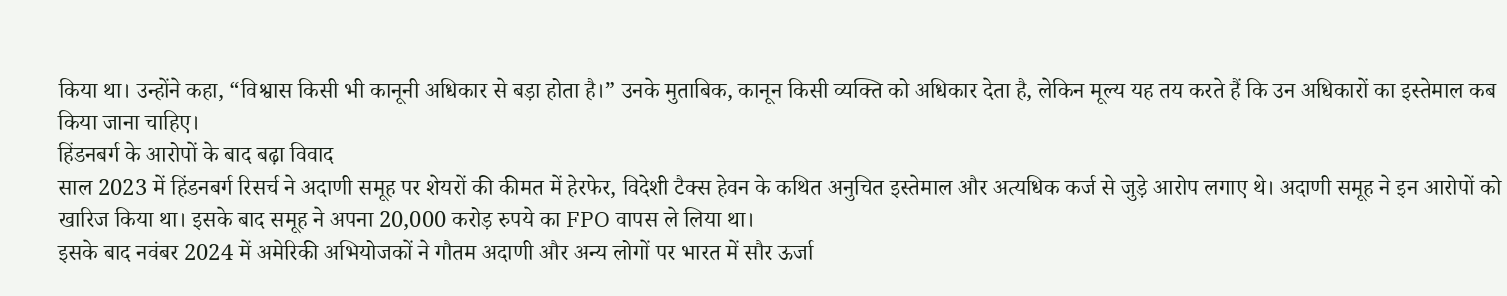किया था। उन्होंने कहा, “विश्वास किसी भी कानूनी अधिकार से बड़ा होता है।” उनके मुताबिक, कानून किसी व्यक्ति को अधिकार देता है, लेकिन मूल्य यह तय करते हैं कि उन अधिकारों का इस्तेमाल कब किया जाना चाहिए।
हिंडनबर्ग के आरोपों के बाद बढ़ा विवाद
साल 2023 में हिंडनबर्ग रिसर्च ने अदाणी समूह पर शेयरों की कीमत में हेरफेर, विदेशी टैक्स हेवन के कथित अनुचित इस्तेमाल और अत्यधिक कर्ज से जुड़े आरोप लगाए थे। अदाणी समूह ने इन आरोपों को खारिज किया था। इसके बाद समूह ने अपना 20,000 करोड़ रुपये का FPO वापस ले लिया था।
इसके बाद नवंबर 2024 में अमेरिकी अभियोजकों ने गौतम अदाणी और अन्य लोगों पर भारत में सौर ऊर्जा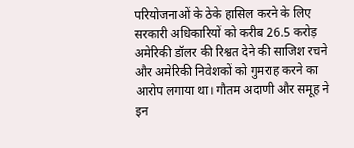परियोजनाओं के ठेके हासिल करने के लिए सरकारी अधिकारियों को करीब 26.5 करोड़ अमेरिकी डॉलर की रिश्वत देने की साजिश रचने और अमेरिकी निवेशकों को गुमराह करने का आरोप लगाया था। गौतम अदाणी और समूह ने इन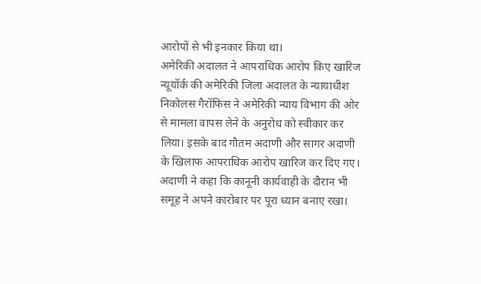आरोपों से भी इनकार किया था।
अमेरिकी अदालत ने आपराधिक आरोप किए खारिज
न्यूयॉर्क की अमेरिकी जिला अदालत के न्यायाधीश निकोलस गैरॉफिस ने अमेरिकी न्याय विभाग की ओर से मामला वापस लेने के अनुरोध को स्वीकार कर लिया। इसके बाद गौतम अदाणी और सागर अदाणी के खिलाफ आपराधिक आरोप खारिज कर दिए गए। अदाणी ने कहा कि कानूनी कार्यवाही के दौरान भी समूह ने अपने कारोबार पर पूरा ध्यान बनाए रखा।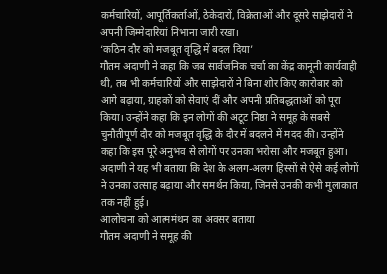कर्मचारियों, आपूर्तिकर्ताओं, ठेकेदारों, विक्रेताओं और दूसरे साझेदारों ने अपनी जिम्मेदारियां निभाना जारी रखा।
‘कठिन दौर को मजबूत वृद्धि में बदल दिया’
गौतम अदाणी ने कहा कि जब सार्वजनिक चर्चा का केंद्र कानूनी कार्यवाही थी, तब भी कर्मचारियों और साझेदारों ने बिना शोर किए कारोबार को आगे बढ़ाया, ग्राहकों को सेवाएं दीं और अपनी प्रतिबद्धताओं को पूरा किया। उन्होंने कहा कि इन लोगों की अटूट निष्ठा ने समूह के सबसे चुनौतीपूर्ण दौर को मजबूत वृद्धि के दौर में बदलने में मदद की। उन्होंने कहा कि इस पूरे अनुभव से लोगों पर उनका भरोसा और मजबूत हुआ। अदाणी ने यह भी बताया कि देश के अलग-अलग हिस्सों से ऐसे कई लोगों ने उनका उत्साह बढ़ाया और समर्थन किया, जिनसे उनकी कभी मुलाकात तक नहीं हुई।
आलोचना को आत्ममंथन का अवसर बताया
गौतम अदाणी ने समूह की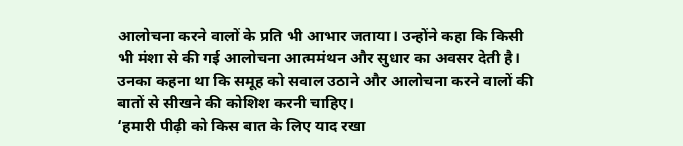आलोचना करने वालों के प्रति भी आभार जताया। उन्होंने कहा कि किसी भी मंशा से की गई आलोचना आत्ममंथन और सुधार का अवसर देती है। उनका कहना था कि समूह को सवाल उठाने और आलोचना करने वालों की बातों से सीखने की कोशिश करनी चाहिए।
‘हमारी पीढ़ी को किस बात के लिए याद रखा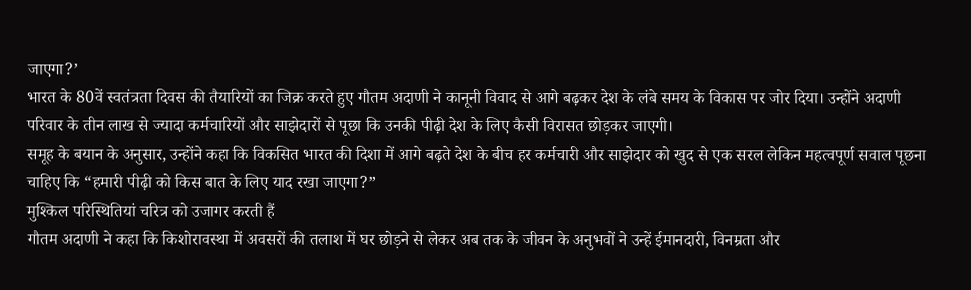जाएगा?’
भारत के 80वें स्वतंत्रता दिवस की तैयारियों का जिक्र करते हुए गौतम अदाणी ने कानूनी विवाद से आगे बढ़कर देश के लंबे समय के विकास पर जोर दिया। उन्होंने अदाणी परिवार के तीन लाख से ज्यादा कर्मचारियों और साझेदारों से पूछा कि उनकी पीढ़ी देश के लिए कैसी विरासत छोड़कर जाएगी।
समूह के बयान के अनुसार, उन्होंने कहा कि विकसित भारत की दिशा में आगे बढ़ते देश के बीच हर कर्मचारी और साझेदार को खुद से एक सरल लेकिन महत्वपूर्ण सवाल पूछना चाहिए कि “हमारी पीढ़ी को किस बात के लिए याद रखा जाएगा?”
मुश्किल परिस्थितियां चरित्र को उजागर करती हैं
गौतम अदाणी ने कहा कि किशोरावस्था में अवसरों की तलाश में घर छोड़ने से लेकर अब तक के जीवन के अनुभवों ने उन्हें ईमानदारी, विनम्रता और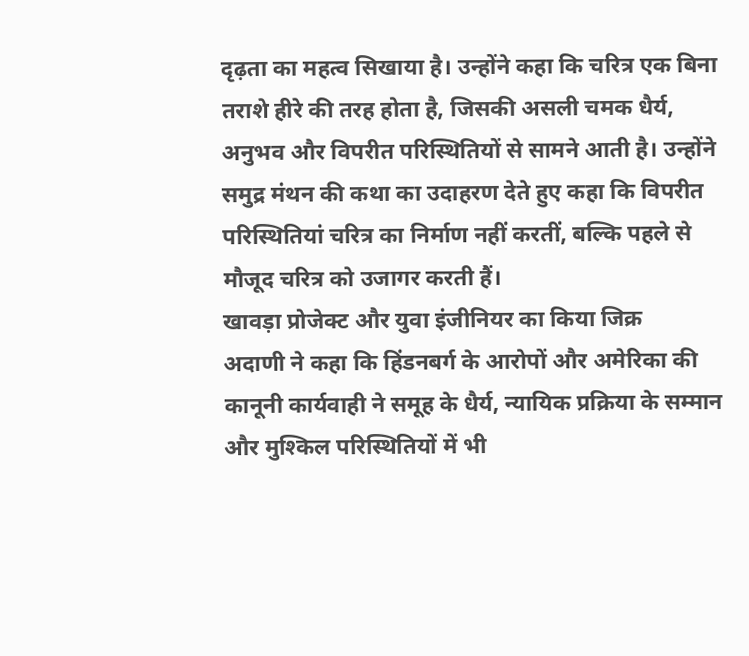दृढ़ता का महत्व सिखाया है। उन्होंने कहा कि चरित्र एक बिना तराशे हीरे की तरह होता है, जिसकी असली चमक धैर्य, अनुभव और विपरीत परिस्थितियों से सामने आती है। उन्होंने समुद्र मंथन की कथा का उदाहरण देते हुए कहा कि विपरीत परिस्थितियां चरित्र का निर्माण नहीं करतीं, बल्कि पहले से मौजूद चरित्र को उजागर करती हैं।
खावड़ा प्रोजेक्ट और युवा इंजीनियर का किया जिक्र
अदाणी ने कहा कि हिंडनबर्ग के आरोपों और अमेरिका की कानूनी कार्यवाही ने समूह के धैर्य, न्यायिक प्रक्रिया के सम्मान और मुश्किल परिस्थितियों में भी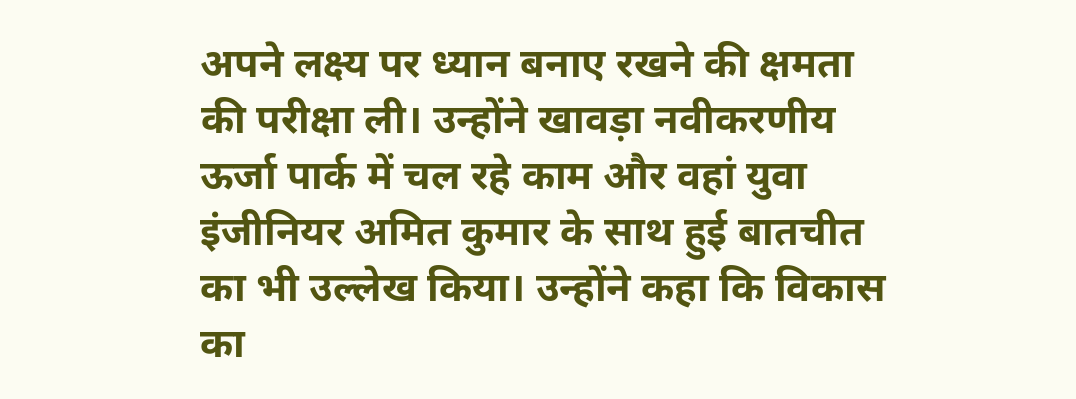अपने लक्ष्य पर ध्यान बनाए रखने की क्षमता की परीक्षा ली। उन्होंने खावड़ा नवीकरणीय ऊर्जा पार्क में चल रहे काम और वहां युवा इंजीनियर अमित कुमार के साथ हुई बातचीत का भी उल्लेख किया। उन्होंने कहा कि विकास का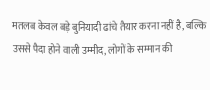मतलब केवल बड़े बुनियादी ढांचे तैयार करना नहीं है, बल्कि उससे पैदा होने वाली उम्मीद, लोगों के सम्मान की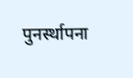पुनर्स्थापना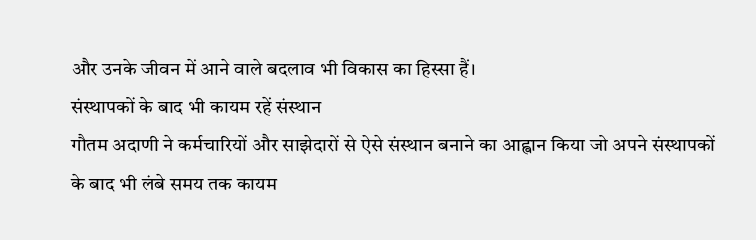और उनके जीवन में आने वाले बदलाव भी विकास का हिस्सा हैं।
संस्थापकों के बाद भी कायम रहें संस्थान
गौतम अदाणी ने कर्मचारियों और साझेदारों से ऐसे संस्थान बनाने का आह्वान किया जो अपने संस्थापकों के बाद भी लंबे समय तक कायम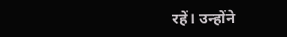रहें। उन्होंने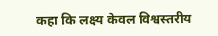कहा कि लक्ष्य केवल विश्वस्तरीय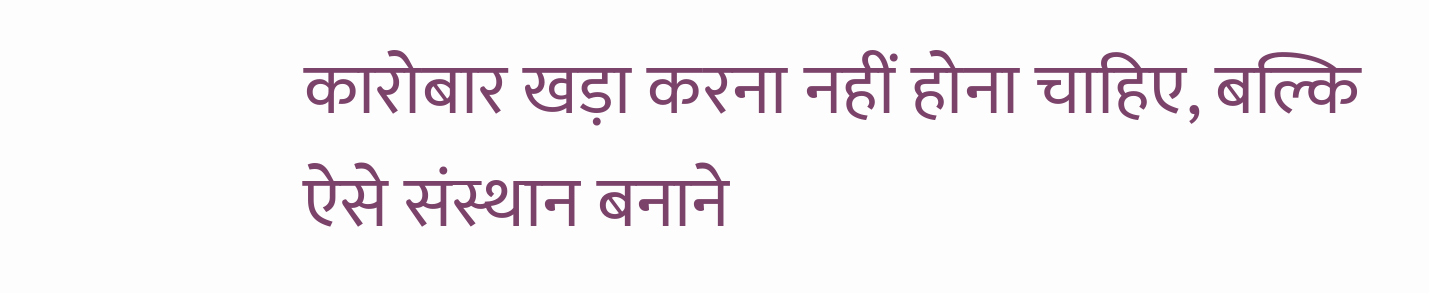कारोबार खड़ा करना नहीं होना चाहिए, बल्कि ऐसे संस्थान बनाने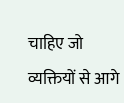चाहिए जो व्यक्तियों से आगे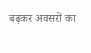बढ़कर अवसरों का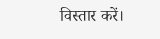विस्तार करें।